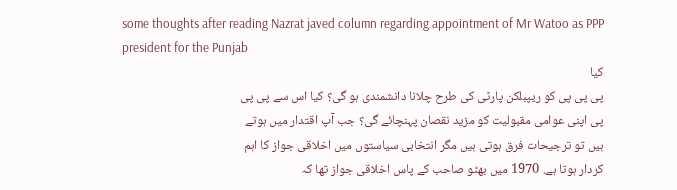some thoughts after reading Nazrat javed column regarding appointment of Mr Watoo as PPP president for the Punjab
کیا
پی پی پی کو ریپبلکن پارٹی کی طرح چلانا دانشمندی ہو گی؟ کیا اس سے پی پی
پی اپنی عوامی مقبولیت کو مزید نقصان پہنچائے گی؟ جب آپ اقتدار میں ہوتے
ہیں تو ترجیحات فرق ہوتی ہیں مگر انتخابی سیاستوں میں اخلاقی جواز کا اہم
کردار ہوتا ہے. 1970 میں بھٹو صاحب کے پاس اخلاقی جواز تھا کہ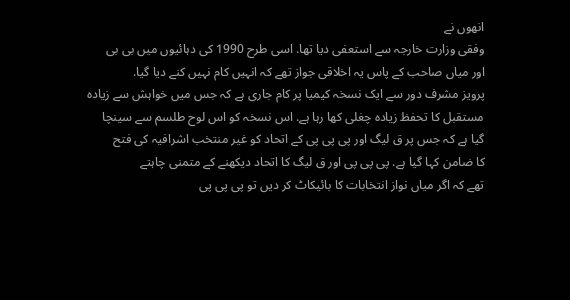انھوں نے
وفقی وزارت خارجہ سے استعفی دیا تھا. اسی طرح 1990 کی دہائیوں میں بی بی
اور میاں صاحب کے پاس یہ اخلاقی جواز تھے کہ انہیں کام نہیں کنے دیا گیا.
پرویز مشرف دور سے ایک نسخہ کیمیا پر کام جاری ہے کہ جس میں خواہش سے زیادہ
مستقبل کا تحفظ زیادہ چغلی کھا رہا ہے. اس نسخہ کو اس لوح طلسم سے سینچا
گیا ہے کہ جس پر ق لیگ اور پی پی پی کے اتحاد کو غیر منتخب اشرافیہ کی فتح
کا ضامن کہا گیا ہے. پی پی پی اور ق لیگ کا اتحاد دیکھنے کے متمنی چاہتے
تھے کہ اگر میاں نواز انتخابات کا بائیکاٹ کر دیں تو پی پی پی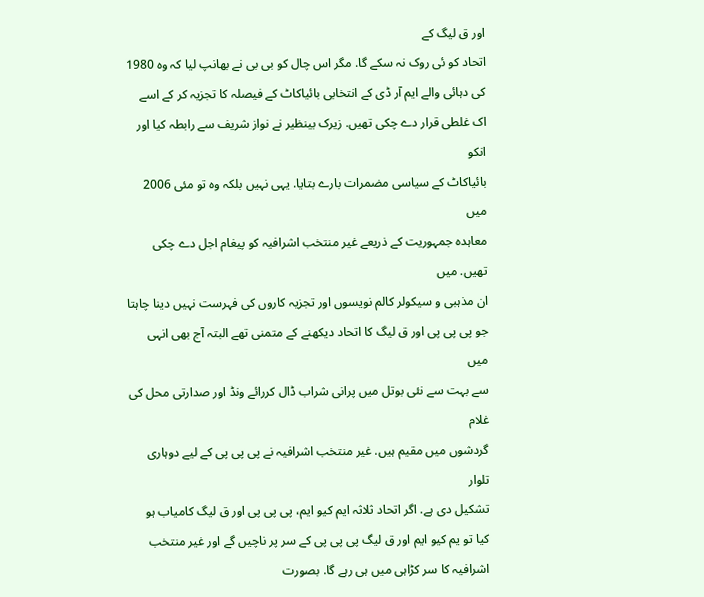اور ق لیگ کے
اتحاد کو ئی روک نہ سکے گا. مگر اس چال کو بی بی نے بھانپ لیا کہ وہ 1980
کی دہائی والے ایم آر ڈی کے انتخابی بائیاکاٹ کے فیصلہ کا تجزیہ کر کے اسے
اک غلطی قرار دے چکی تھیں. زیرک بینظیر نے نواز شریف سے رابطہ کیا اور انکو
بائیاکاٹ کے سیاسی مضمرات بارے بتایا. یہی نہیں بلکہ وہ تو مئی 2006 میں
معاہدہ جمہوریت کے ذریعے غیر منتخب اشرافیہ کو پیغام اجل دے چکی تھیں. میں
ان مذہبی و سیکولر کالم نویسوں اور تجزیہ کاروں کی فہرست نہیں دینا چاہتا
جو پی پی پی اور ق لیگ کا اتحاد دیکھنے کے متمنی تھے البتہ آج بھی انہی میں
سے بہت سے نئی بوتل میں پرانی شراب ڈال کررائے ونڈ اور صدارتی محل کی غلام
گردشوں میں مقیم ہیں. غیر منتخب اشرافیہ نے پی پی پی کے لیے دوہاری تلوار
تشکیل دی ہے. اگر اتحاد ثلاثہ ایم کیو ایم، پی پی پی اور ق لیگ کامیاب ہو
کیا تو یم کیو ایم اور ق لیگ پی پی پی کے سر پر ناچیں گے اور غیر منتخب
اشرافیہ کا سر کڑاہی میں ہی رہے گا. بصورت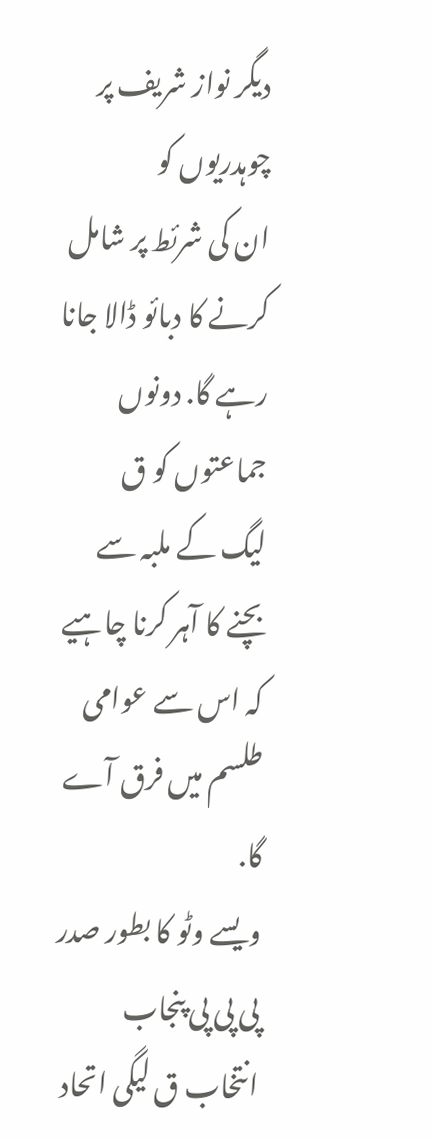دیگر نواز شریف پر چوہدریوں کو
ان کی شرئط پر شامل کرنے کا دبائو ڈالا جانا رہے گا. دونوں جماعتوں کو ق
لیگ کے ملبہ سے بچنے کا آہر کرنا چاہیے کہ اس سے عوامی طلسم میں فرق آے گا.
ویسے وٹو کا بطور صدر پی پی پی پنجاب انتخاب ق لیگی اتحاد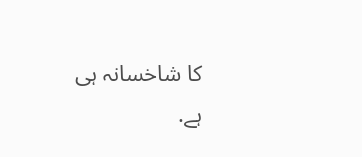کا شاخسانہ ہی
ہے.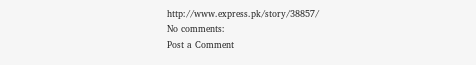http://www.express.pk/story/38857/
No comments:
Post a Comment